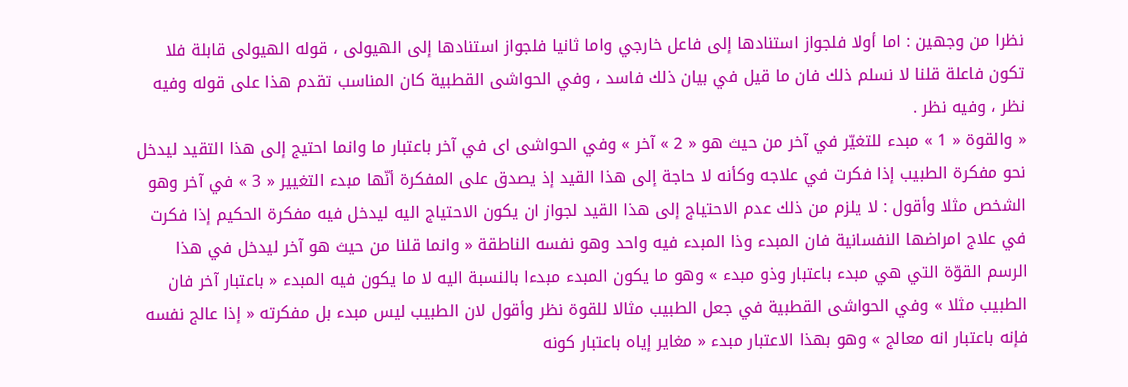نظرا من وجهين : اما أولا فلجواز استنادها إلى فاعل خارجي واما ثانيا فلجواز استنادها إلى الهيولى ، قوله الهيولى قابلة فلا تكون فاعلة قلنا لا نسلم ذلك فان ما قيل في بيان ذلك فاسد ، وفي الحواشى القطبية كان المناسب تقدم هذا على قوله وفيه نظر ، وفيه نظر .
« والقوة « 1 » مبدء للتغيّر في آخر من حيث هو « 2 » آخر » وفي الحواشى اى في آخر باعتبار ما وانما احتيج إلى هذا التقيد ليدخل نحو مفكرة الطبيب إذا فكرت في علاجه وكأنه لا حاجة إلى هذا القيد إذ يصدق على المفكرة أنّها مبدء التغيير « 3 » في آخر وهو الشخص مثلا وأقول : لا يلزم من ذلك عدم الاحتياج إلى هذا القيد لجواز ان يكون الاحتياج اليه ليدخل فيه مفكرة الحكيم إذا فكرت في علاج امراضها النفسانية فان المبدء وذا المبدء فيه واحد وهو نفسه الناطقة « وانما قلنا من حيث هو آخر ليدخل في هذا الرسم القوّة التي هي مبدء باعتبار وذو مبدء » وهو ما يكون المبدء مبدءا بالنسبة اليه لا ما يكون فيه المبدء « باعتبار آخر فان الطبيب مثلا » وفي الحواشى القطبية في جعل الطبيب مثالا للقوة نظر وأقول لان الطبيب ليس مبدء بل مفكرته « إذا عالج نفسه فإنه باعتبار انه معالج » وهو بهذا الاعتبار مبدء « مغاير إياه باعتبار كونه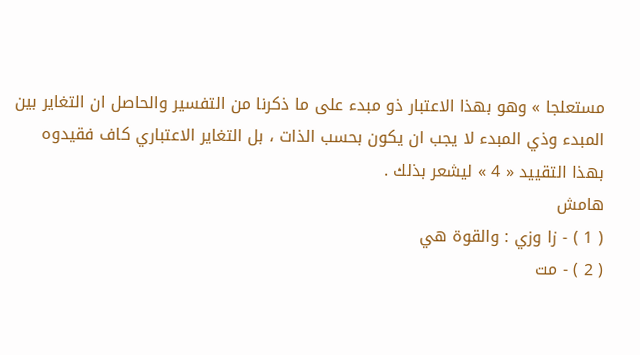مستعلجا » وهو بهذا الاعتبار ذو مبدء على ما ذكرنا من التفسير والحاصل ان التغاير بين المبدء وذي المبدء لا يجب ان يكون بحسب الذات ، بل التغاير الاعتباري كاف فقيدوه بهذا التقييد « 4 » ليشعر بذلك .
هامش
( 1 ) - زا وزي : والقوة هي
( 2 ) - مت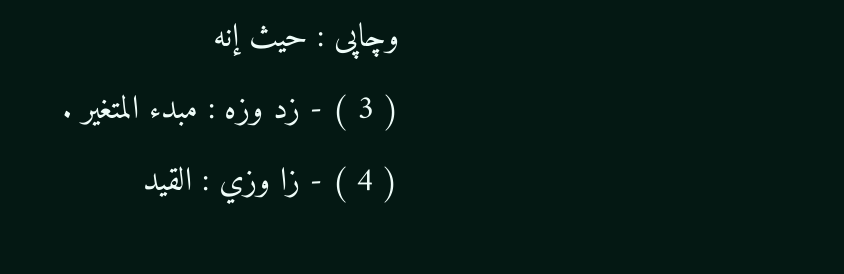وچاپى : حيث إنه
( 3 ) - زد وزه : مبدء المتغير .
( 4 ) - زا وزي : القيد